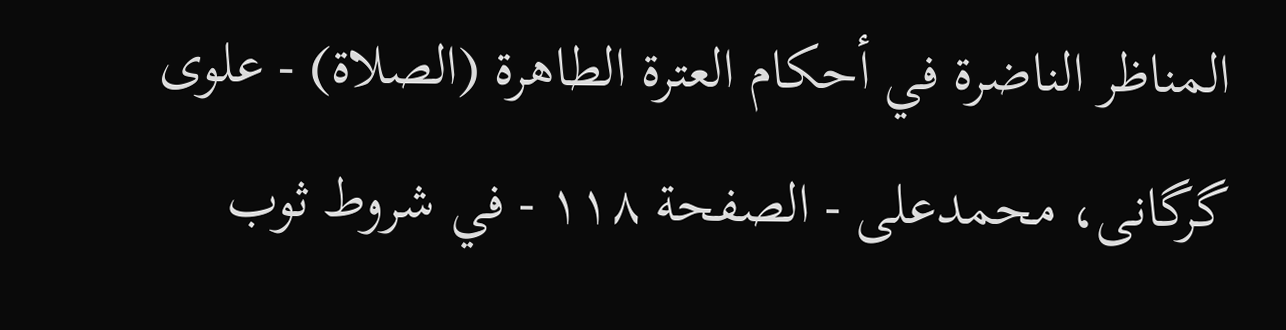المناظر الناضرة في أحکام العترة الطاهرة (الصلاة) - علوی گرگانی، محمدعلی - الصفحة ١١٨ - في شروط ثوب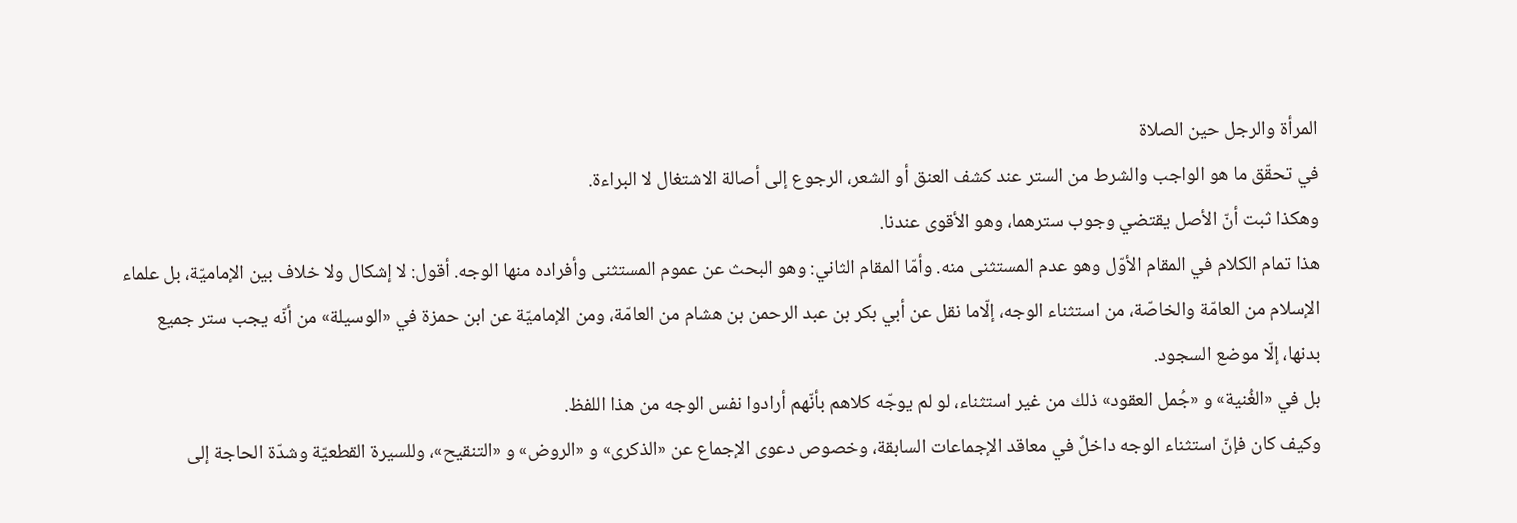المرأة والرجل حين الصلاة
في تحقّق ما هو الواجب والشرط من الستر عند كشف العنق أو الشعر، الرجوع إلى أصالة الاشتغال لا البراءة.
وهكذا ثبت أنّ الأصل يقتضي وجوب سترهما، وهو الأقوى عندنا.
هذا تمام الكلام في المقام الأوّل وهو عدم المستثنى منه. وأمّا المقام الثاني: وهو البحث عن عموم المستثنى وأفراده منها الوجه. أقول: لا إشكال ولا خلاف بين الإماميّة، بل علماء الإسلام من العامّة والخاصّة، من استثناء الوجه، إلّاما نقل عن أبي بكر بن عبد الرحمن بن هشام من العامّة، ومن الإماميّة عن ابن حمزة في «الوسيلة» من أنّه يجب ستر جميع بدنها، إلّا موضع السجود.
بل في «الغُنية» و «جُمل العقود» ذلك من غير استثناء، لو لم يوجّه كلاهم بأنّهم أرادوا نفس الوجه من هذا اللفظ.
وكيف كان فإنّ استثناء الوجه داخلٌ في معاقد الإجماعات السابقة، وخصوص دعوى الإجماع عن «الذكرى» و «الروض» و «التنقيح»، وللسيرة القطعيّة وشدّة الحاجة إلى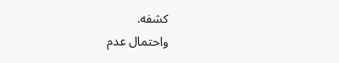كشفه.
واحتمال عدم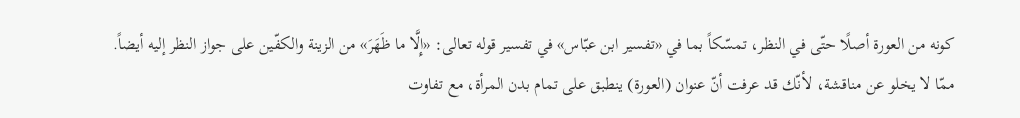كونه من العورة أصلًا حتّى في النظر، تمسّكاً بما في «تفسير ابن عبّاس» في تفسير قوله تعالى: «إِلَّا ما ظَهَرَ» من الزينة والكفّين على جواز النظر إليه أيضاً.
ممّا لا يخلو عن مناقشة، لأنّك قد عرفت أنّ عنوان (العورة) ينطبق على تمام بدن المرأة، مع تفاوت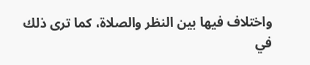واختلاف فيها بين النظر والصلاة، كما ترى ذلك في